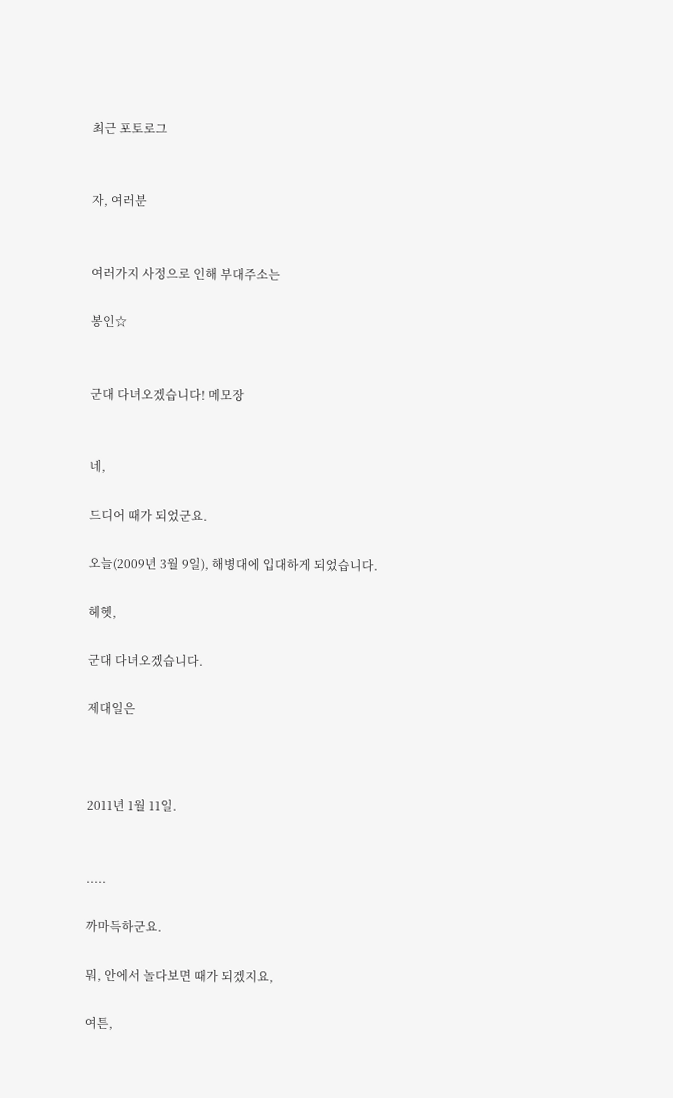최근 포토로그


자, 여러분


여러가지 사정으로 인해 부대주소는

봉인☆


군대 다녀오겠습니다! 메모장


네,

드디어 때가 되었군요.

오늘(2009년 3월 9일), 해병대에 입대하게 되었습니다.

헤헷,

군대 다녀오겠습니다.

제대일은



2011년 1월 11일.


.....

까마득하군요.

뭐, 안에서 놀다보면 때가 되겠지요,

여튼,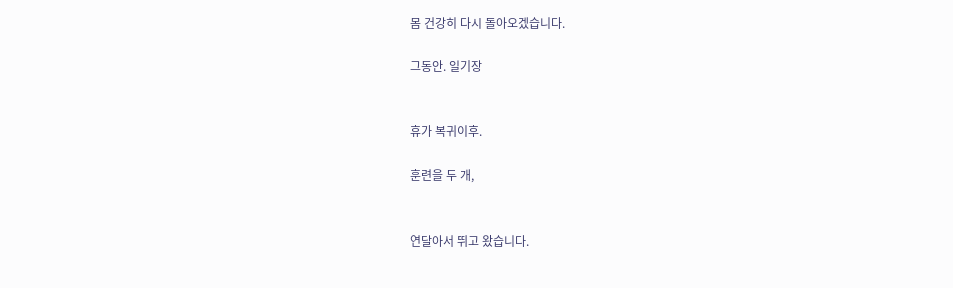몸 건강히 다시 돌아오겠습니다.

그동안. 일기장


휴가 복귀이후.

훈련을 두 개,


연달아서 뛰고 왔습니다.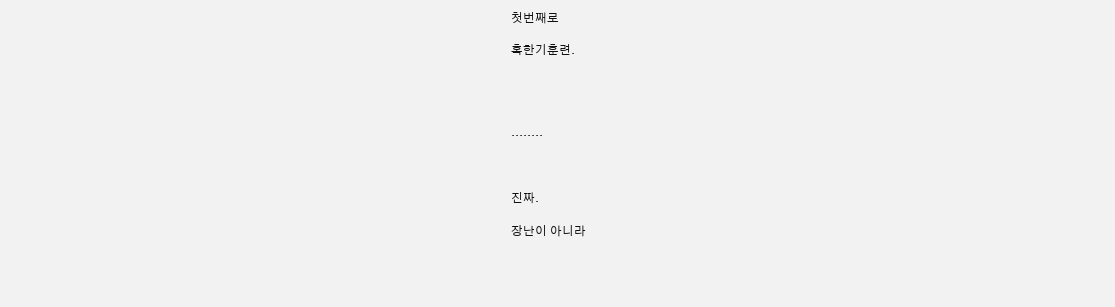첫번째로

혹한기훈련.




........



진짜.

장난이 아니라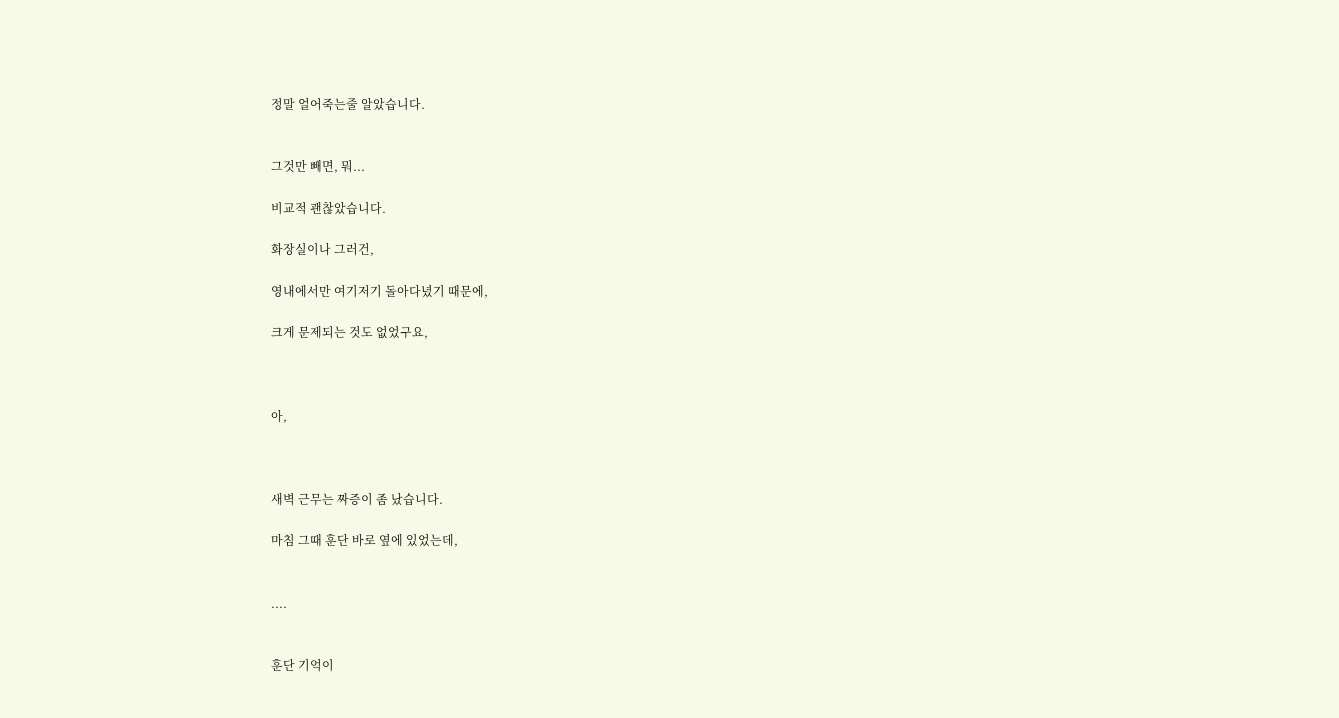정말 얼어죽는줄 알았습니다.


그것만 빼면, 뭐...

비교적 괜찮았습니다.

화장실이나 그러건,

영내에서만 여기저기 돌아다녔기 때문에,

크게 문제되는 것도 없었구요,



아,



새벽 근무는 짜증이 좀 났습니다.

마침 그때 훈단 바로 옆에 있었는데,


....


훈단 기억이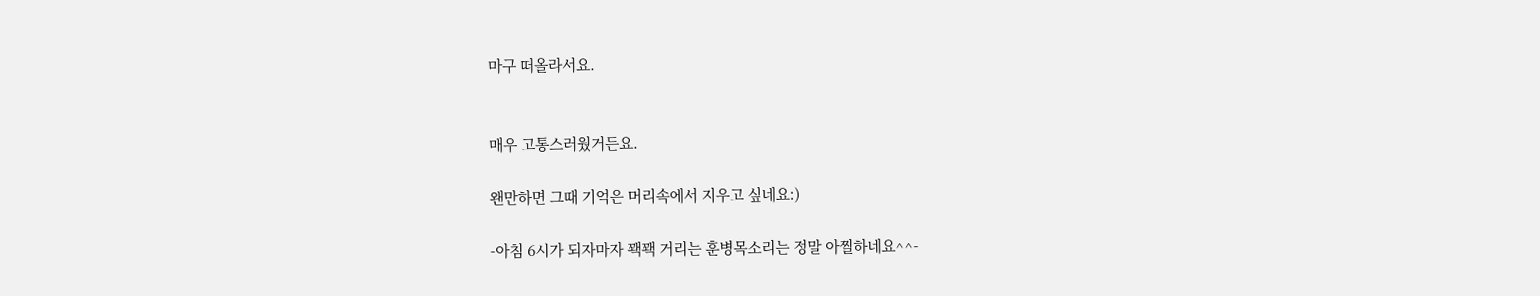마구 떠올라서요.


매우 고통스러웠거든요.

왠만하면 그때 기억은 머리속에서 지우고 싶네요:)

-아침 6시가 되자마자 꽥꽥 거리는 훈병목소리는 정말 아찔하네요^^-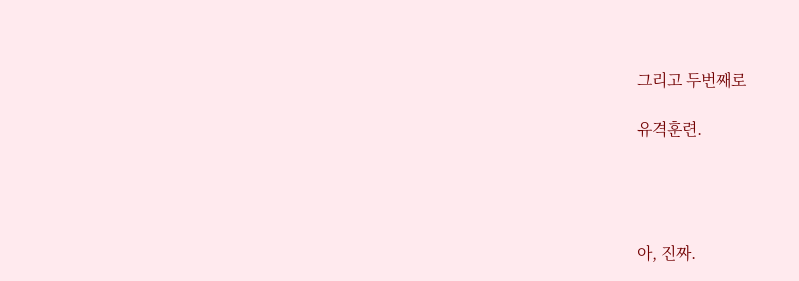그리고 두번째로

유격훈련.




아, 진짜.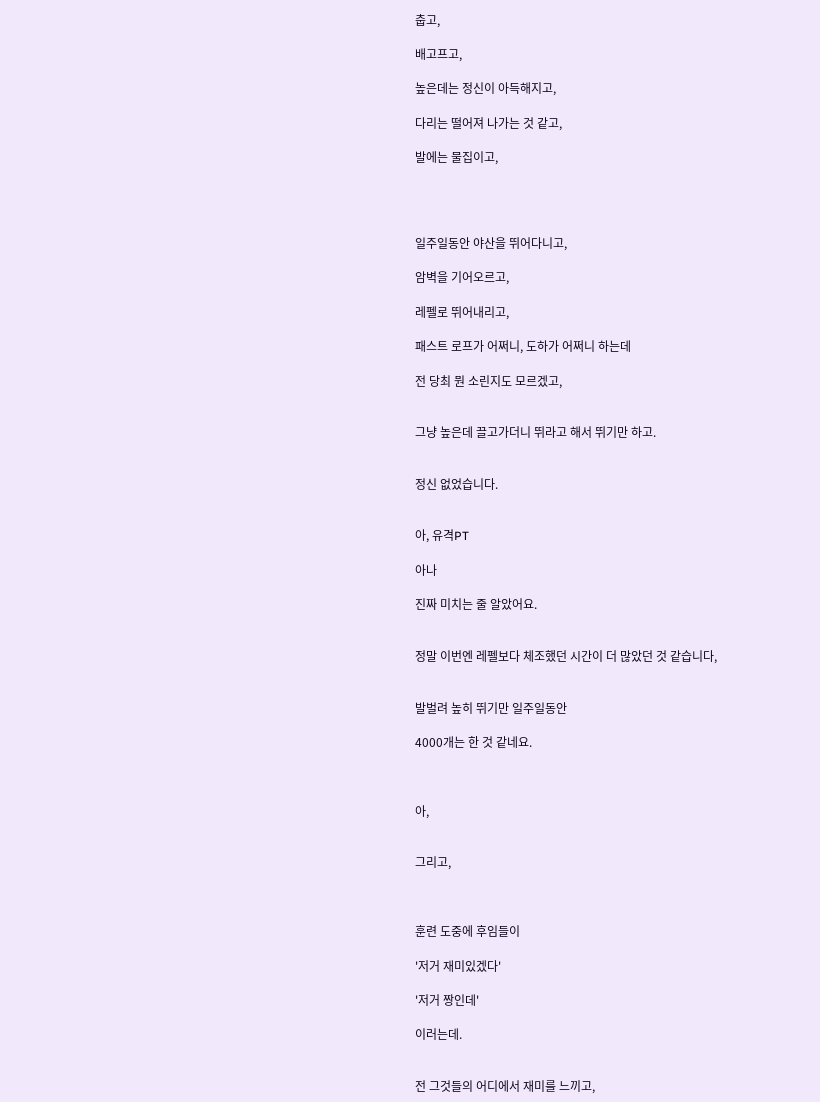춥고,

배고프고,

높은데는 정신이 아득해지고,

다리는 떨어져 나가는 것 같고,

발에는 물집이고,




일주일동안 야산을 뛰어다니고,

암벽을 기어오르고,

레펠로 뛰어내리고,

패스트 로프가 어쩌니, 도하가 어쩌니 하는데

전 당최 뭔 소린지도 모르겠고,


그냥 높은데 끌고가더니 뛰라고 해서 뛰기만 하고.


정신 없었습니다.


아, 유격PT

아나

진짜 미치는 줄 알았어요.


정말 이번엔 레펠보다 체조했던 시간이 더 많았던 것 같습니다,


발벌려 높히 뛰기만 일주일동안

4000개는 한 것 같네요.



아,


그리고,



훈련 도중에 후임들이

'저거 재미있겠다'

'저거 짱인데'

이러는데.


전 그것들의 어디에서 재미를 느끼고,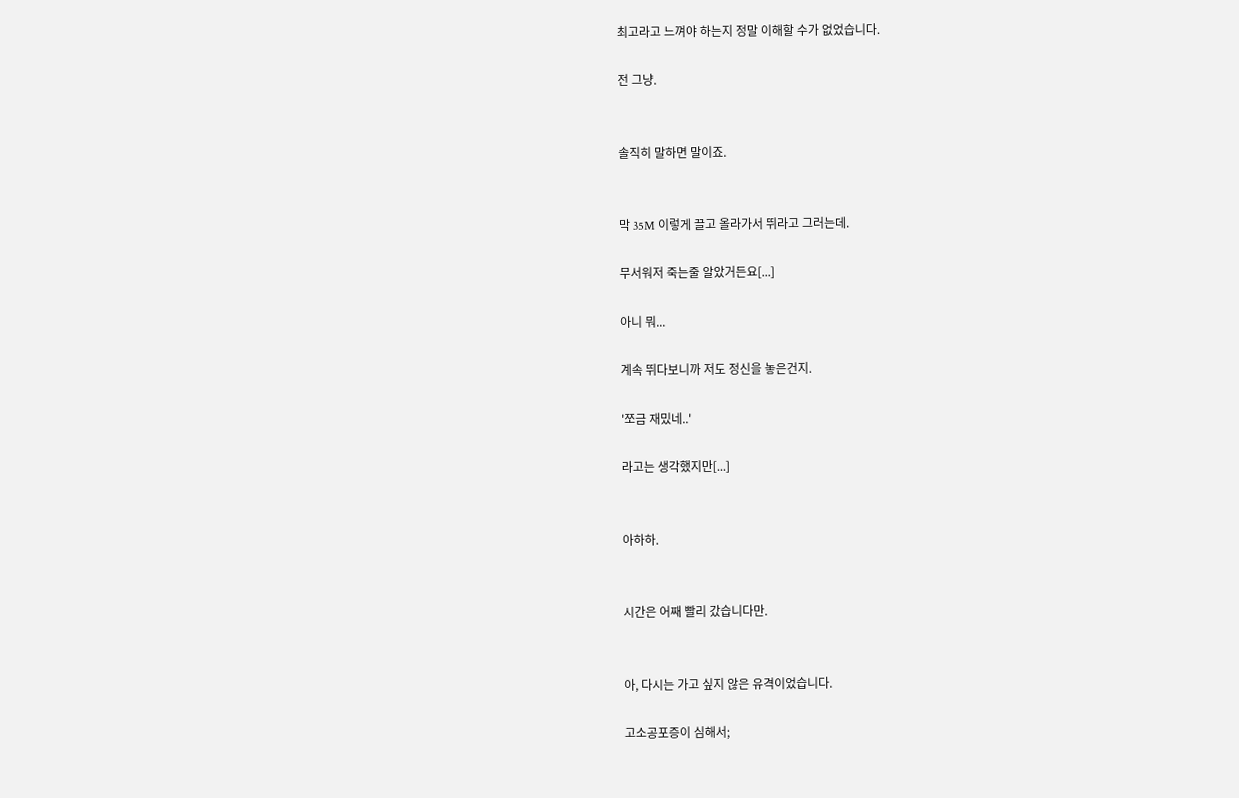최고라고 느껴야 하는지 정말 이해할 수가 없었습니다.

전 그냥.


솔직히 말하면 말이죠.


막 35M 이렇게 끌고 올라가서 뛰라고 그러는데.

무서워저 죽는줄 알았거든요[...]

아니 뭐...

계속 뛰다보니까 저도 정신을 놓은건지.

'쪼금 재밌네..'

라고는 생각했지만[...]


아하하.


시간은 어째 빨리 갔습니다만.


아, 다시는 가고 싶지 않은 유격이었습니다.

고소공포증이 심해서;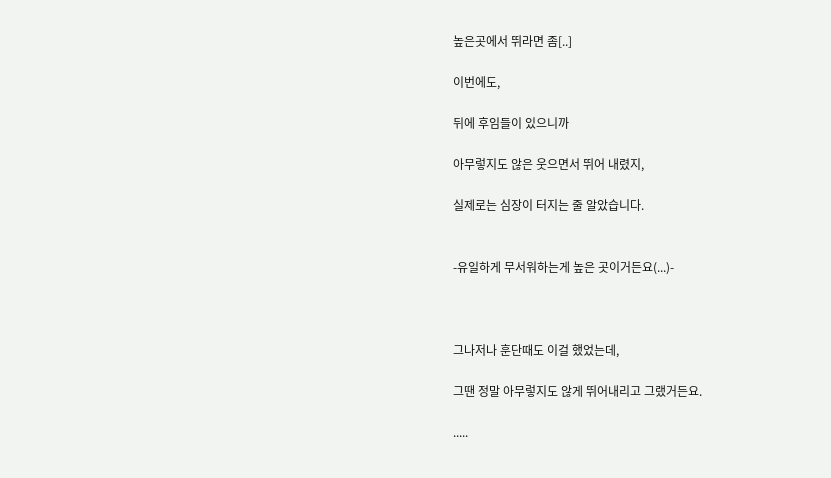높은곳에서 뛰라면 좀[..]

이번에도,

뒤에 후임들이 있으니까

아무렇지도 않은 웃으면서 뛰어 내렸지,

실제로는 심장이 터지는 줄 알았습니다.


-유일하게 무서워하는게 높은 곳이거든요(...)-



그나저나 훈단때도 이걸 했었는데,

그땐 정말 아무렇지도 않게 뛰어내리고 그랬거든요.

.....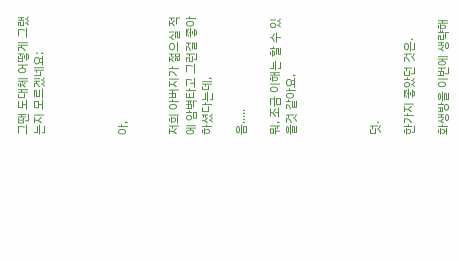그땐 도대체 어떻게 그랬는지 모르겠네요;




아,


저희 아버지가 젊으실 적에 암벽타고 그런걸 좋아하셨다는데,

음.....

뭐, 조금 이해는 할 수 있을것 같아요,




덧.

한가지 좋았던 것은.

화생방을 이번에 생략해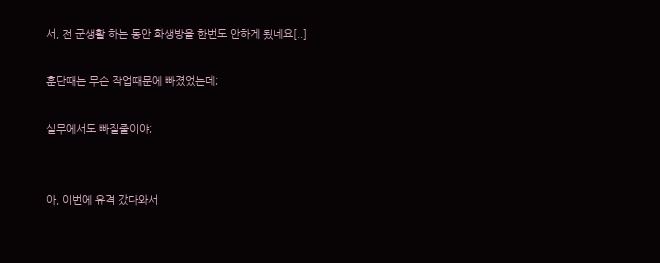서, 전 군생활 하는 동안 화생방을 한번도 안하게 됬네요[..]

훈단때는 무슨 작업때문에 빠졌었는데;

실무에서도 빠질줄이야;


아, 이번에 유격 갔다와서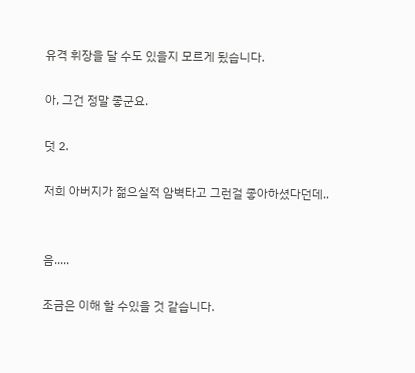유격 휘장을 달 수도 있을지 모르게 됬습니다.

아, 그건 정말 좋군요.

덧 2.

저희 아버지가 젊으실적 암벽타고 그런걸 좋아하셨다던데..


음.....

조금은 이해 할 수있을 것 같습니다.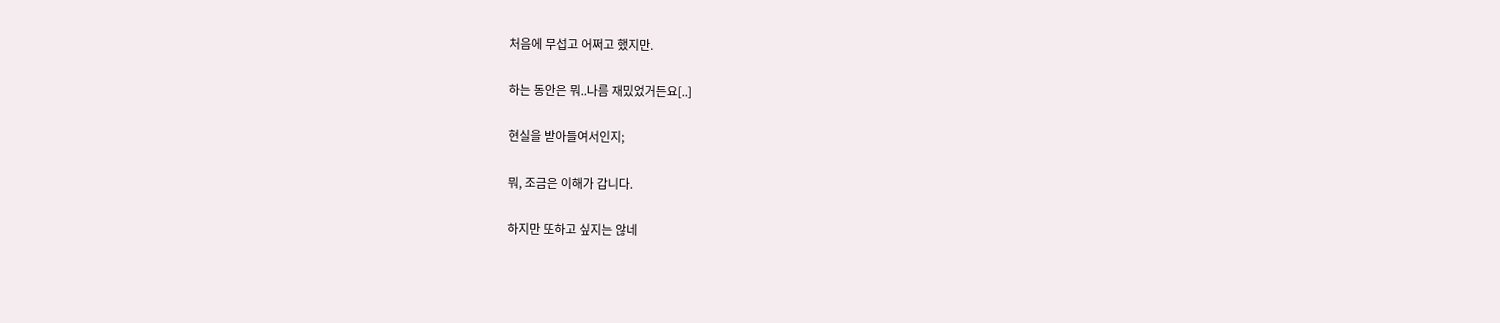처음에 무섭고 어쩌고 했지만.

하는 동안은 뭐..나름 재밌었거든요[..]

현실을 받아들여서인지;

뭐, 조금은 이해가 갑니다.

하지만 또하고 싶지는 않네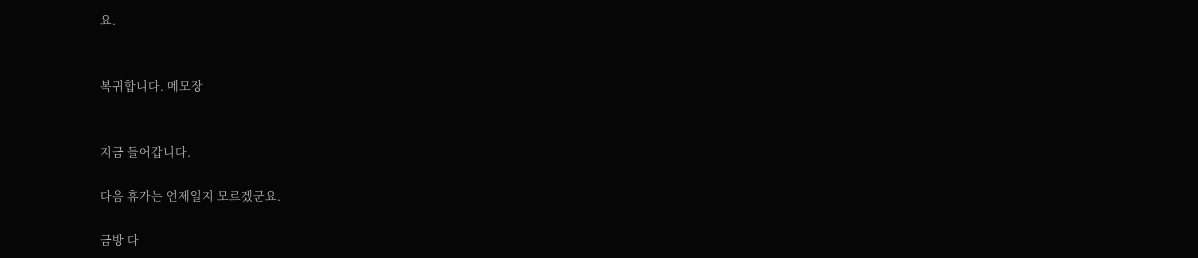요.


복귀합니다. 메모장


지금 들어갑니다.

다음 휴가는 언제일지 모르겠군요.

금방 다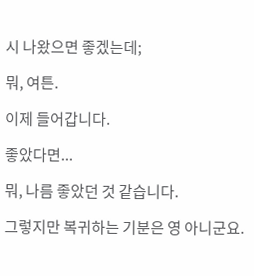시 나왔으면 좋겠는데;

뭐, 여튼.

이제 들어갑니다.

좋았다면...

뭐, 나름 좋았던 것 같습니다.

그렇지만 복귀하는 기분은 영 아니군요.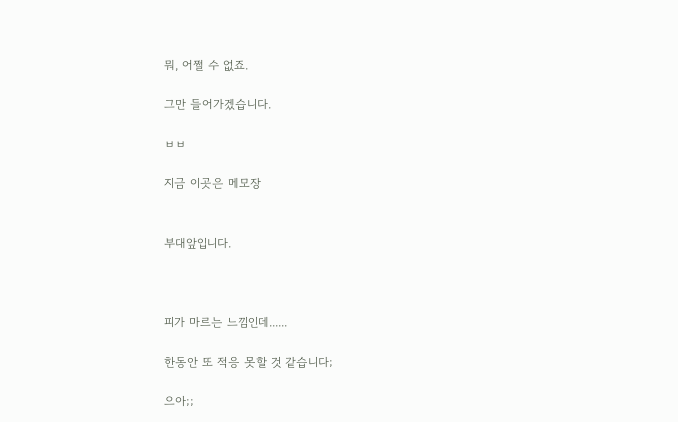뭐, 어쩔 수 없죠.

그만 들어가겠습니다.

ㅂㅂ

지금 이곳은 메모장


부대앞입니다.



피가 마르는 느낌인데......

한동안 또 적응 못할 것 같습니다;

으아;;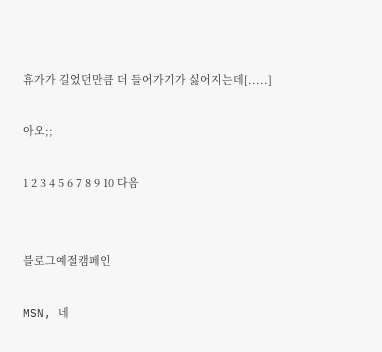휴가가 길었던만큼 더 들어가기가 싫어지는데[.....]

아오;;

1 2 3 4 5 6 7 8 9 10 다음


블로그예절캠페인

MSN, 네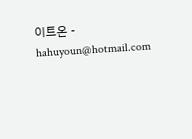이트온 - hahuyoun@hotmail.com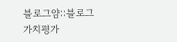블로그얌::블로그가치평가